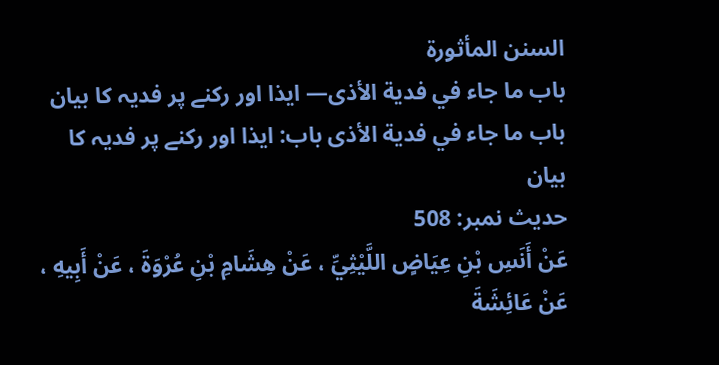السنن المأثورة
باب ما جاء في فدية الأذى— ایذا اور رکنے پر فدیہ کا بیان
باب ما جاء في فدية الأذى باب: ایذا اور رکنے پر فدیہ کا بیان
حدیث نمبر: 508
عَنْ أَنَسِ بْنِ عِيَاضٍ اللَّيْثِيِّ ، عَنْ هِشَامِ بْنِ عُرْوَةَ ، عَنْ أَبِيهِ ، عَنْ عَائِشَةَ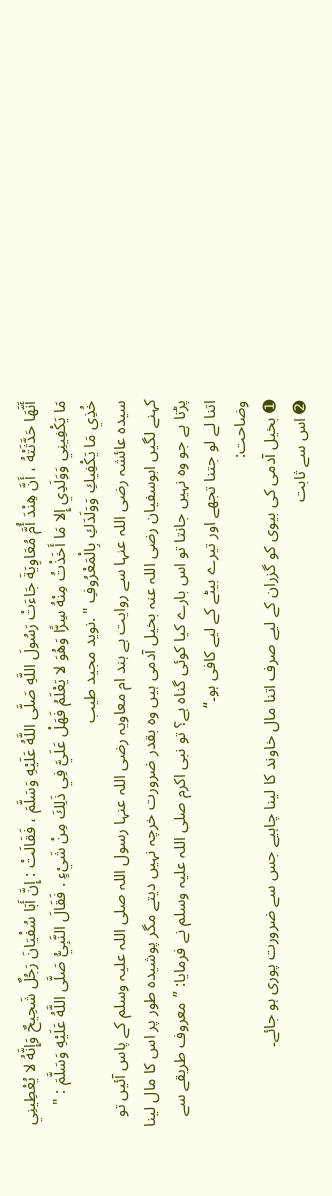أَنَّهَا حَدَّثَتْهُ ، أَنَّ هِنْدَ أُمَّ مُعَاوِيَةَ جَاءَتْ رَسُولَ اللَّهِ صَلَّى اللَّهُ عَلَيْهِ وَسَلَّمَ ، فَقَالَتْ : إِنَّ أَبَا سُفْيَانَ رَجُلٌ شَحِيحٌ وَإِنَّهُ لا يُعْطِينِي مَا يَكْفِينِي وَوَلَدِي إِلا مَا أَخَذْتُ مِنْهُ سِرًّا وَهُوَ لا يَعْلَمُ فَهَلْ عَلَيَّ فِي ذَلِكَ مِنْ شَيْءٍ . فَقَالَ النَّبِيُّ صَلَّى اللَّهُ عَلَيْهِ وَسَلَّمَ : " خُذِي مَا يَكْفِيكِ وَوَلَدَكِ بِالْمَعْرُوفِ " .نوید مجید طیب
سیدہ عائشہ رضی اللہ عنہا سے روایت ہے ہند ام معاویہ رضی اللہ عنہا رسول اللہ صلی اللہ علیہ وسلم کے پاس آئیں تو کہنے لگیں ابوسفیان رضی اللہ عنہ بخیل آدمی ہیں وہ بقدر ضرورت خرچہ نہیں دیتے مگر پوشیدہ طور پر اس کا مال لینا پڑتا ہے جو وہ نہیں جانتا تو اس بارے کیا کوئی گناہ ہے؟ تو نبی اکرم صلی اللہ علیہ وسلم نے فرمایا: ”معروف طریقے سے اتنا لے لو جتنا تجھے اور تیرے بیٹے کے لیے کافی ہو۔“
وضاحت:
➊ بخیل آدمی کی بیوی کو گزران کے لیے صرف اتنا مال خاوند کا لینا چاہیے جس سے ضرورت پوری ہو جائے۔
➋ اس سے ثابت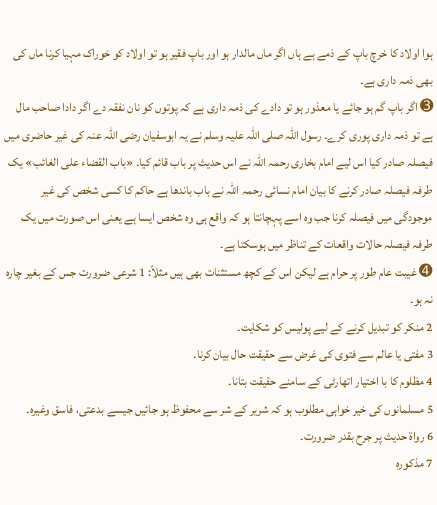ہوا اولاد کا خرچ باپ کے ذمے ہے ہاں اگر ماں مالدار ہو اور باپ فقیر ہو تو اولاد کو خوراک مہیا کرنا ماں کی بھی ذمہ داری ہے۔
➌ اگر باپ گم ہو جائے یا معذور ہو تو دادے کی ذمہ داری ہے کہ پوتوں کو نان نفقہ دے اگر دادا صاحب مال ہے تو ذمہ داری پوری کرے۔ رسول اللہ صلی اللہ علیہ وسلم نے یہ ابوسفیان رضی اللہ عنہ کی غیر حاضری میں فیصلہ صادر کیا اس لیے امام بخاری رحمہ اللہ نے اس حدیث پر باب قائم کیا۔ «باب القضاء على الغائب» یک طرفہ فیصلہ صادر کرنے کا بیان امام نسائی رحمہ اللہ نے باب باندھا ہے حاکم کا کسی شخص کی غیر موجودگی میں فیصلہ کرنا جب وہ اسے پہچانتا ہو کہ واقع ہی وہ شخص ایسا ہے یعنی اس صورت میں یک طرفہ فیصلہ حالات واقعات کے تناظر میں ہوسکتا ہے۔
➍ غیبت عام طور پر حرام ہے لیکن اس کے کچھ مستثنات بھی ہیں مثلاً: 1 شرعی ضرورت جس کے بغیر چارہ نہ ہو۔
2 منکر کو تبدیل کرنے کے لیے پولیس کو شکایت۔
3 مفتی یا عالم سے فتوی کی غرض سے حقیقت حال بیان کرنا۔
4 مظلوم کا با اختیار اتھارٹی کے سامنے حقیقت بتانا۔
5 مسلمانوں کی خیر خواہی مطلوب ہو کہ شریر کے شر سے محفوظ ہو جائیں جیسے بدعتی، فاسق وغیرہ۔
6 رواۃ حدیث پر جرح بقدر ضرورت۔
7 مذکورہ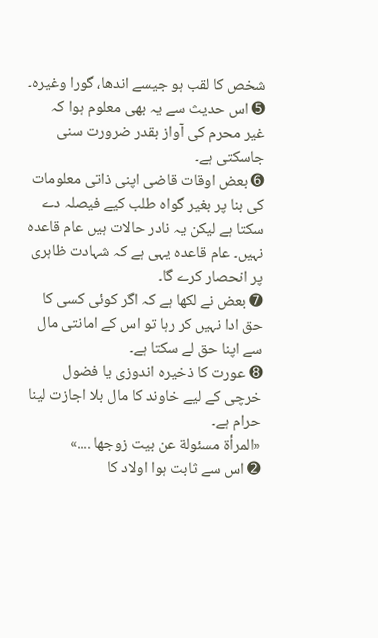شخص کا لقب ہو جیسے اندھا، گورا وغیرہ۔
➎ اس حدیث سے یہ بھی معلوم ہوا کہ غیر محرم کی آواز بقدر ضرورت سنی جاسکتی ہے۔
➏ بعض اوقات قاضی اپنی ذاتی معلومات کی بنا پر بغیر گواہ طلب کیے فیصلہ دے سکتا ہے لیکن یہ نادر حالات ہیں عام قاعدہ نہیں۔ عام قاعدہ یہی ہے کہ شہادت ظاہری پر انحصار کرے گا۔
➐ بعض نے لکھا ہے کہ اگر کوئی کسی کا حق ادا نہیں کر رہا تو اس کے امانتی مال سے اپنا حق لے سکتا ہے۔
➑ عورت کا ذخیرہ اندوزی یا فضول خرچی کے لیے خاوند کا مال بلا اجازت لینا حرام ہے۔
«المرأة مسئولة عن بيت زوجها ....»
➋ اس سے ثابت ہوا اولاد کا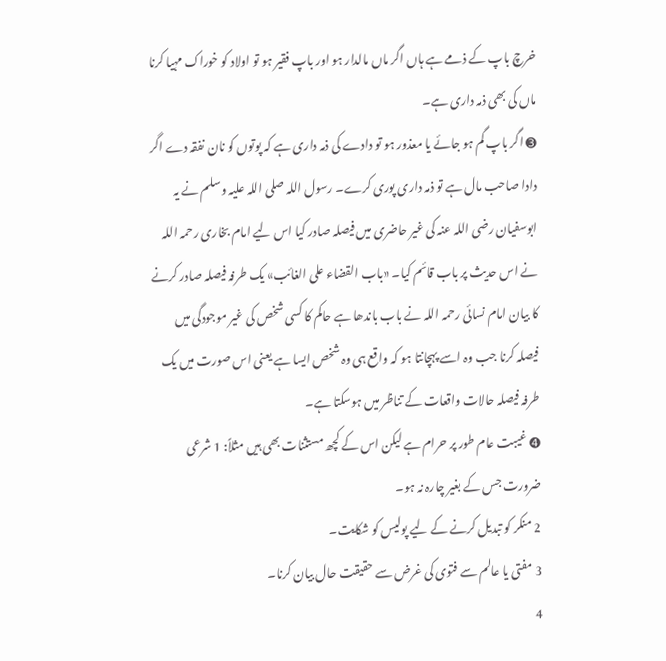خرچ باپ کے ذمے ہے ہاں اگر ماں مالدار ہو اور باپ فقیر ہو تو اولاد کو خوراک مہیا کرنا ماں کی بھی ذمہ داری ہے۔
➌ اگر باپ گم ہو جائے یا معذور ہو تو دادے کی ذمہ داری ہے کہ پوتوں کو نان نفقہ دے اگر دادا صاحب مال ہے تو ذمہ داری پوری کرے۔ رسول اللہ صلی اللہ علیہ وسلم نے یہ ابوسفیان رضی اللہ عنہ کی غیر حاضری میں فیصلہ صادر کیا اس لیے امام بخاری رحمہ اللہ نے اس حدیث پر باب قائم کیا۔ «باب القضاء على الغائب» یک طرفہ فیصلہ صادر کرنے کا بیان امام نسائی رحمہ اللہ نے باب باندھا ہے حاکم کا کسی شخص کی غیر موجودگی میں فیصلہ کرنا جب وہ اسے پہچانتا ہو کہ واقع ہی وہ شخص ایسا ہے یعنی اس صورت میں یک طرفہ فیصلہ حالات واقعات کے تناظر میں ہوسکتا ہے۔
➍ غیبت عام طور پر حرام ہے لیکن اس کے کچھ مستثنات بھی ہیں مثلاً: 1 شرعی ضرورت جس کے بغیر چارہ نہ ہو۔
2 منکر کو تبدیل کرنے کے لیے پولیس کو شکایت۔
3 مفتی یا عالم سے فتوی کی غرض سے حقیقت حال بیان کرنا۔
4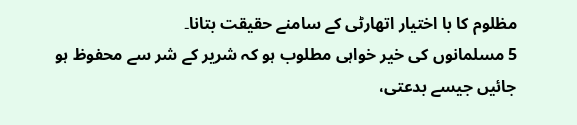مظلوم کا با اختیار اتھارٹی کے سامنے حقیقت بتانا۔
5 مسلمانوں کی خیر خواہی مطلوب ہو کہ شریر کے شر سے محفوظ ہو جائیں جیسے بدعتی،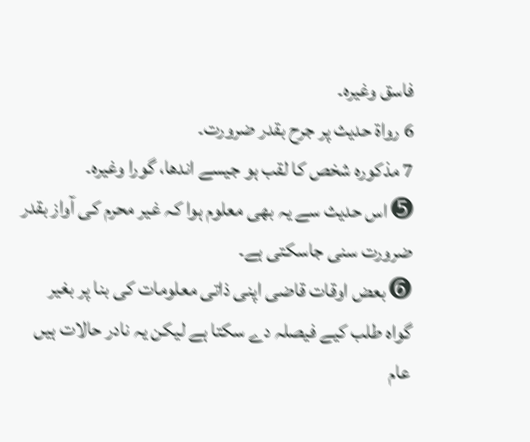فاسق وغیرہ۔
6 رواۃ حدیث پر جرح بقدر ضرورت۔
7 مذکورہ شخص کا لقب ہو جیسے اندھا، گورا وغیرہ۔
➎ اس حدیث سے یہ بھی معلوم ہوا کہ غیر محرم کی آواز بقدر ضرورت سنی جاسکتی ہے۔
➏ بعض اوقات قاضی اپنی ذاتی معلومات کی بنا پر بغیر گواہ طلب کیے فیصلہ دے سکتا ہے لیکن یہ نادر حالات ہیں عام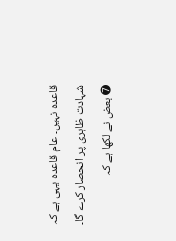قاعدہ نہیں۔ عام قاعدہ یہی ہے کہ شہادت ظاہری پر انحصار کرے گا۔
➐ بعض نے لکھا ہے کہ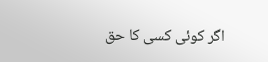اگر کوئی کسی کا حق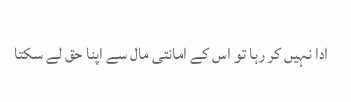ادا نہیں کر رہا تو اس کے امانتی مال سے اپنا حق لے سکتا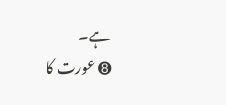ہے۔
➑ عورت کا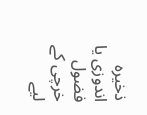ذخیرہ اندوزی یا فضول خرچی کے لیے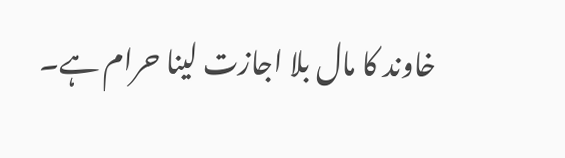خاوند کا مال بلا اجازت لینا حرام ہے۔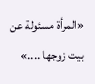«المرأة مسئولة عن بيت زوجها ....»